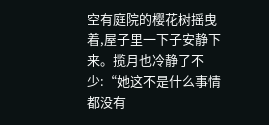空有庭院的樱花树摇曳着,屋子里一下子安静下来。揽月也冷静了不少:“她这不是什么事情都没有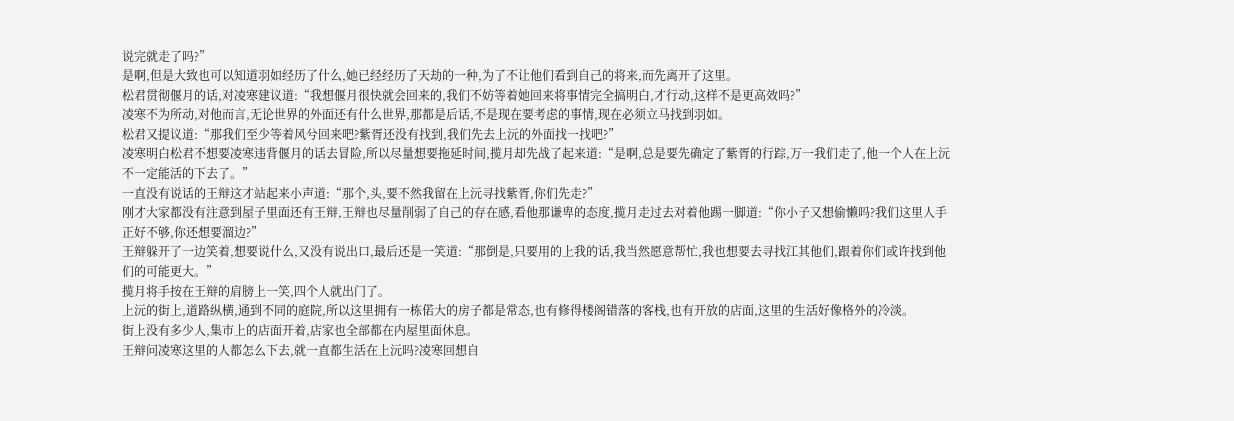说完就走了吗?”
是啊,但是大致也可以知道羽如经历了什么,她已经经历了天劫的一种,为了不让他们看到自己的将来,而先离开了这里。
松君贯彻偃月的话,对凌寒建议道:“我想偃月很快就会回来的,我们不妨等着她回来将事情完全搞明白,才行动,这样不是更高效吗?”
凌寒不为所动,对他而言,无论世界的外面还有什么世界,那都是后话,不是现在要考虑的事情,现在必须立马找到羽如。
松君又提议道:“那我们至少等着风兮回来吧?紫胥还没有找到,我们先去上沅的外面找一找吧?”
凌寒明白松君不想要凌寒违背偃月的话去冒险,所以尽量想要拖延时间,揽月却先战了起来道:“是啊,总是要先确定了紫胥的行踪,万一我们走了,他一个人在上沅不一定能活的下去了。”
一直没有说话的王辩这才站起来小声道:“那个,头,要不然我留在上沅寻找紫胥,你们先走?”
刚才大家都没有注意到屋子里面还有王辩,王辩也尽量削弱了自己的存在感,看他那谦卑的态度,揽月走过去对着他踢一脚道:“你小子又想偷懒吗?我们这里人手正好不够,你还想要溜边?”
王辩躲开了一边笑着,想要说什么,又没有说出口,最后还是一笑道:“那倒是,只要用的上我的话,我当然愿意帮忙,我也想要去寻找江其他们,跟着你们或许找到他们的可能更大。”
揽月将手按在王辩的肩膀上一笑,四个人就出门了。
上沅的街上,道路纵横,通到不同的庭院,所以这里拥有一栋偌大的房子都是常态,也有修得楼阁错落的客栈,也有开放的店面,这里的生活好像格外的冷淡。
街上没有多少人,集市上的店面开着,店家也全部都在内屋里面休息。
王辩问凌寒这里的人都怎么下去,就一直都生活在上沅吗?凌寒回想自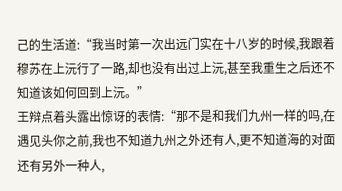己的生活道:“我当时第一次出远门实在十八岁的时候,我跟着穆苏在上沅行了一路,却也没有出过上沅,甚至我重生之后还不知道该如何回到上沅。”
王辩点着头露出惊讶的表情:“那不是和我们九州一样的吗,在遇见头你之前,我也不知道九州之外还有人,更不知道海的对面还有另外一种人,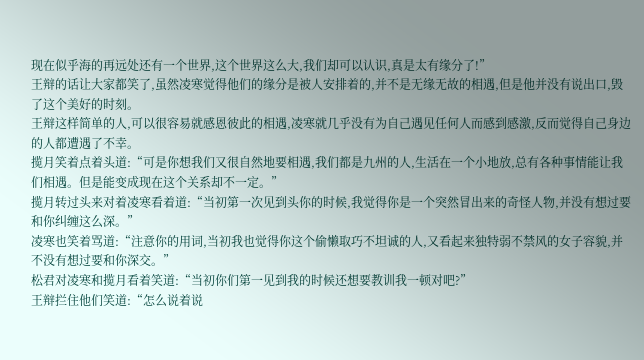现在似乎海的再远处还有一个世界,这个世界这么大,我们却可以认识,真是太有缘分了!”
王辩的话让大家都笑了,虽然凌寒觉得他们的缘分是被人安排着的,并不是无缘无故的相遇,但是他并没有说出口,毁了这个美好的时刻。
王辩这样简单的人,可以很容易就感恩彼此的相遇,凌寒就几乎没有为自己遇见任何人而感到感激,反而觉得自己身边的人都遭遇了不幸。
揽月笑着点着头道:“可是你想我们又很自然地要相遇,我们都是九州的人,生活在一个小地放,总有各种事情能让我们相遇。但是能变成现在这个关系却不一定。”
揽月转过头来对着凌寒看着道:“当初第一次见到头你的时候,我觉得你是一个突然冒出来的奇怪人物,并没有想过要和你纠缠这么深。”
凌寒也笑着骂道:“注意你的用词,当初我也觉得你这个偷懒取巧不坦诚的人,又看起来独特弱不禁风的女子容貌,并不没有想过要和你深交。”
松君对凌寒和揽月看着笑道:“当初你们第一见到我的时候还想要教训我一顿对吧?”
王辩拦住他们笑道:“怎么说着说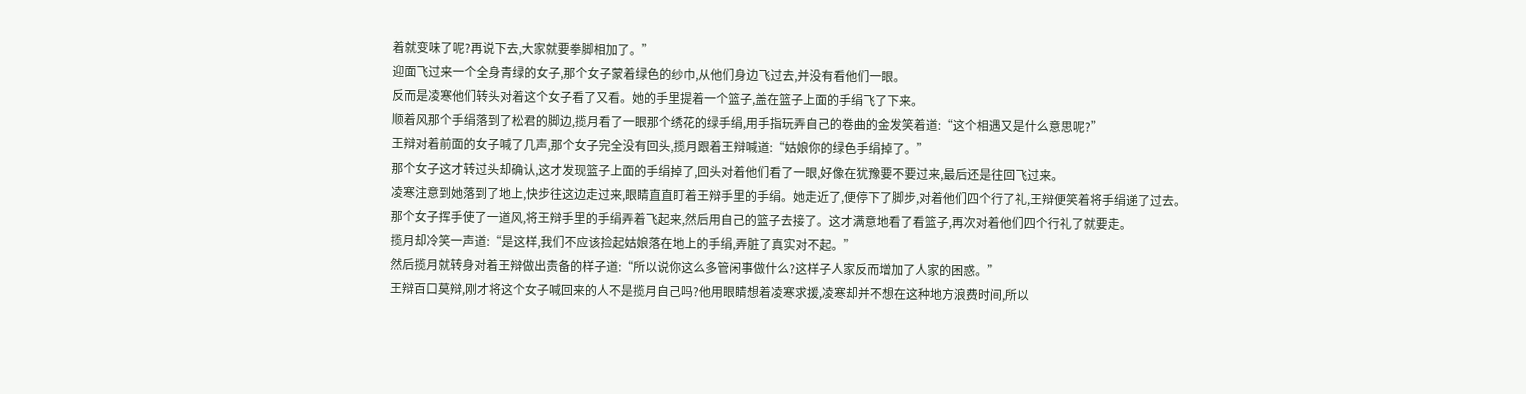着就变味了呢?再说下去,大家就要拳脚相加了。”
迎面飞过来一个全身青绿的女子,那个女子蒙着绿色的纱巾,从他们身边飞过去,并没有看他们一眼。
反而是凌寒他们转头对着这个女子看了又看。她的手里提着一个篮子,盖在篮子上面的手绢飞了下来。
顺着风那个手绢落到了松君的脚边,揽月看了一眼那个绣花的绿手绢,用手指玩弄自己的卷曲的金发笑着道:“这个相遇又是什么意思呢?”
王辩对着前面的女子喊了几声,那个女子完全没有回头,揽月跟着王辩喊道:“姑娘你的绿色手绢掉了。”
那个女子这才转过头却确认,这才发现篮子上面的手绢掉了,回头对着他们看了一眼,好像在犹豫要不要过来,最后还是往回飞过来。
凌寒注意到她落到了地上,快步往这边走过来,眼睛直直盯着王辩手里的手绢。她走近了,便停下了脚步,对着他们四个行了礼,王辩便笑着将手绢递了过去。
那个女子挥手使了一道风,将王辩手里的手绢弄着飞起来,然后用自己的篮子去接了。这才满意地看了看篮子,再次对着他们四个行礼了就要走。
揽月却冷笑一声道:“是这样,我们不应该捡起姑娘落在地上的手绢,弄脏了真实对不起。”
然后揽月就转身对着王辩做出责备的样子道:“所以说你这么多管闲事做什么?这样子人家反而增加了人家的困惑。”
王辩百口莫辩,刚才将这个女子喊回来的人不是揽月自己吗?他用眼睛想着凌寒求援,凌寒却并不想在这种地方浪费时间,所以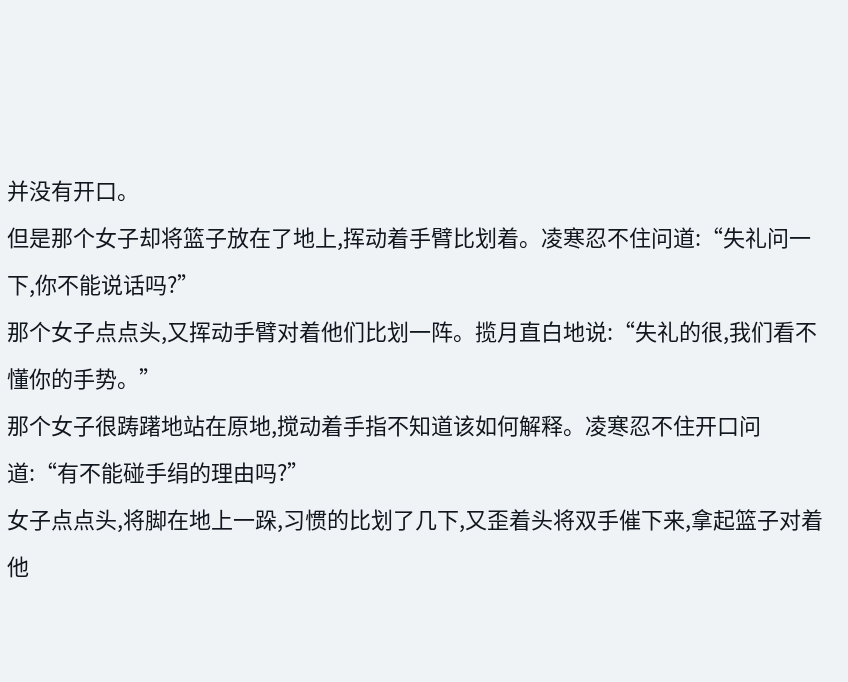并没有开口。
但是那个女子却将篮子放在了地上,挥动着手臂比划着。凌寒忍不住问道:“失礼问一下,你不能说话吗?”
那个女子点点头,又挥动手臂对着他们比划一阵。揽月直白地说:“失礼的很,我们看不懂你的手势。”
那个女子很踌躇地站在原地,搅动着手指不知道该如何解释。凌寒忍不住开口问道:“有不能碰手绢的理由吗?”
女子点点头,将脚在地上一跺,习惯的比划了几下,又歪着头将双手催下来,拿起篮子对着他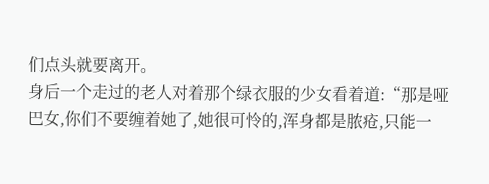们点头就要离开。
身后一个走过的老人对着那个绿衣服的少女看着道:“那是哑巴女,你们不要缠着她了,她很可怜的,浑身都是脓疮,只能一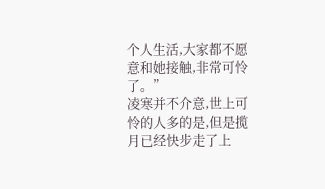个人生活,大家都不愿意和她接触,非常可怜了。”
凌寒并不介意,世上可怜的人多的是,但是揽月已经快步走了上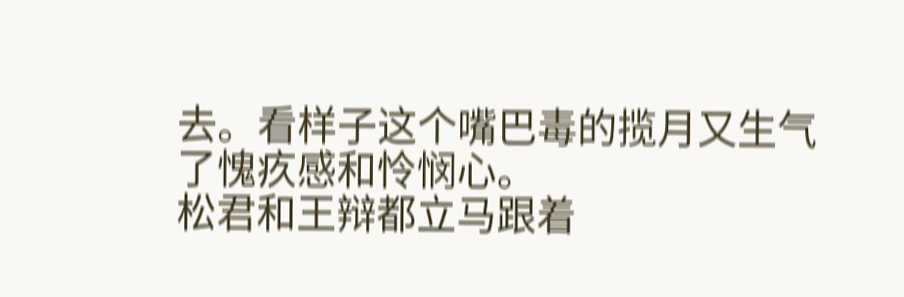去。看样子这个嘴巴毒的揽月又生气了愧疚感和怜悯心。
松君和王辩都立马跟着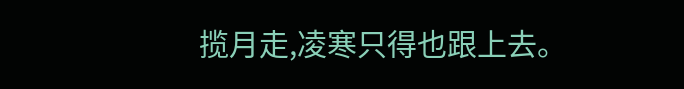揽月走,凌寒只得也跟上去。